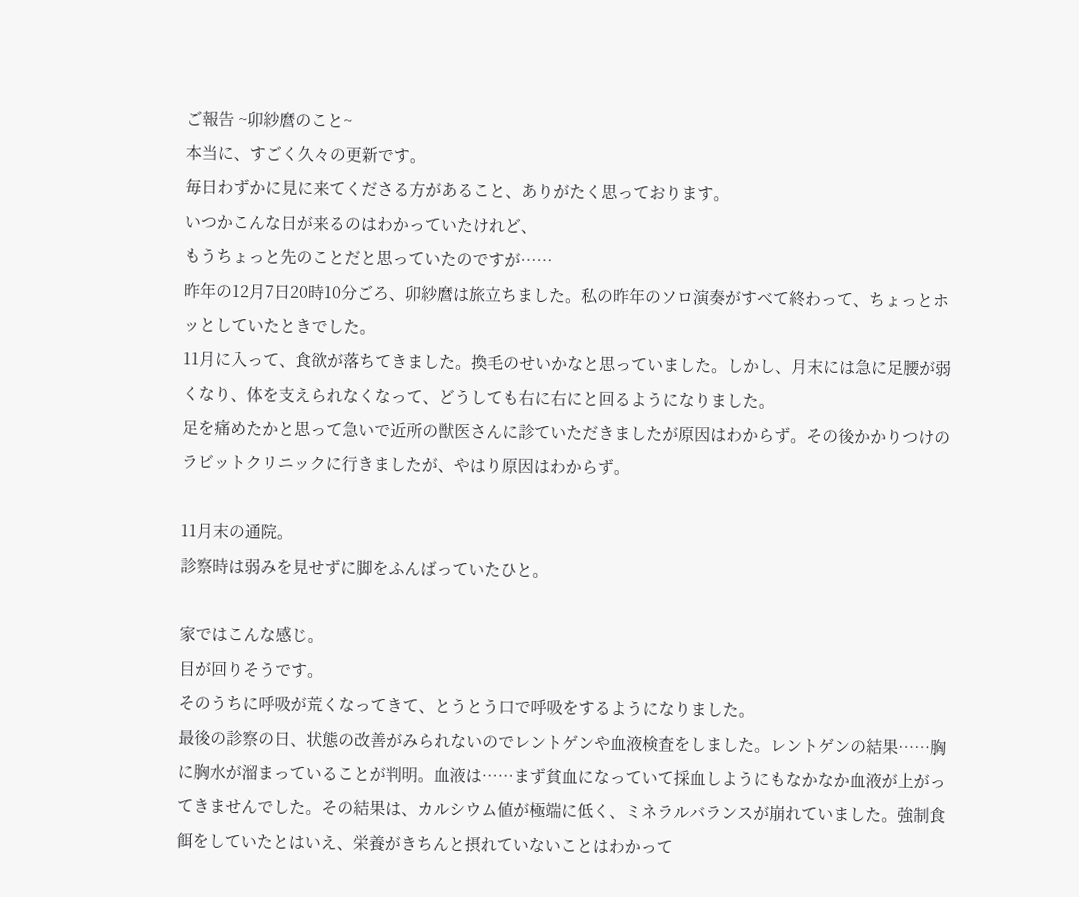ご報告 ~卯紗麿のこと~
本当に、すごく久々の更新です。
毎日わずかに見に来てくださる方があること、ありがたく思っております。
いつかこんな日が来るのはわかっていたけれど、
もうちょっと先のことだと思っていたのですが……
昨年の12月7日20時10分ごろ、卯紗麿は旅立ちました。私の昨年のソロ演奏がすべて終わって、ちょっとホッとしていたときでした。
11月に入って、食欲が落ちてきました。換毛のせいかなと思っていました。しかし、月末には急に足腰が弱くなり、体を支えられなくなって、どうしても右に右にと回るようになりました。
足を痛めたかと思って急いで近所の獣医さんに診ていただきましたが原因はわからず。その後かかりつけのラビットクリニックに行きましたが、やはり原因はわからず。

11月末の通院。
診察時は弱みを見せずに脚をふんばっていたひと。

家ではこんな感じ。
目が回りそうです。
そのうちに呼吸が荒くなってきて、とうとう口で呼吸をするようになりました。
最後の診察の日、状態の改善がみられないのでレントゲンや血液検査をしました。レントゲンの結果……胸に胸水が溜まっていることが判明。血液は……まず貧血になっていて採血しようにもなかなか血液が上がってきませんでした。その結果は、カルシウム値が極端に低く、ミネラルバランスが崩れていました。強制食餌をしていたとはいえ、栄養がきちんと摂れていないことはわかって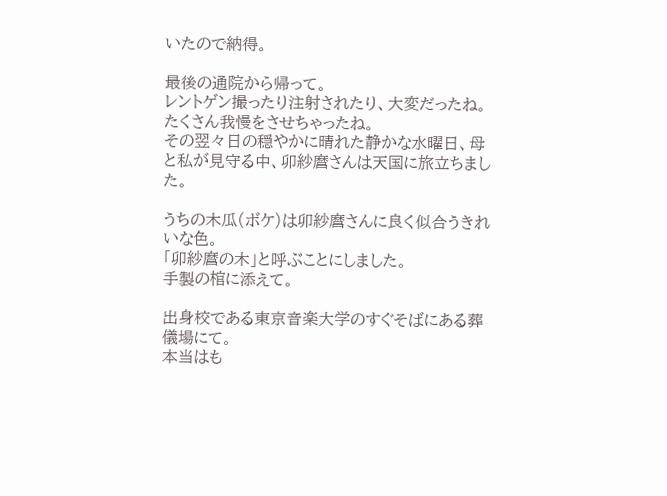いたので納得。

最後の通院から帰って。
レントゲン撮ったり注射されたり、大変だったね。
たくさん我慢をさせちゃったね。
その翌々日の穏やかに晴れた静かな水曜日、母と私が見守る中、卯紗麿さんは天国に旅立ちました。

うちの木瓜(ボケ)は卯紗麿さんに良く似合うきれいな色。
「卯紗麿の木」と呼ぶことにしました。
手製の棺に添えて。

出身校である東京音楽大学のすぐそばにある葬儀場にて。
本当はも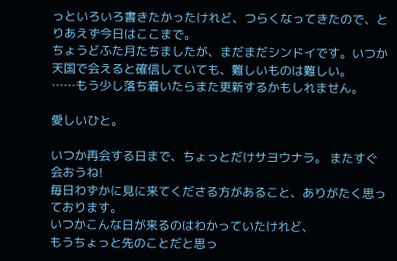っといろいろ書きたかったけれど、つらくなってきたので、とりあえず今日はここまで。
ちょうどふた月たちましたが、まだまだシンドイです。いつか天国で会えると確信していても、難しいものは難しい。
……もう少し落ち着いたらまた更新するかもしれません。

愛しいひと。

いつか再会する日まで、ちょっとだけサヨウナラ。 またすぐ会おうね!
毎日わずかに見に来てくださる方があること、ありがたく思っております。
いつかこんな日が来るのはわかっていたけれど、
もうちょっと先のことだと思っ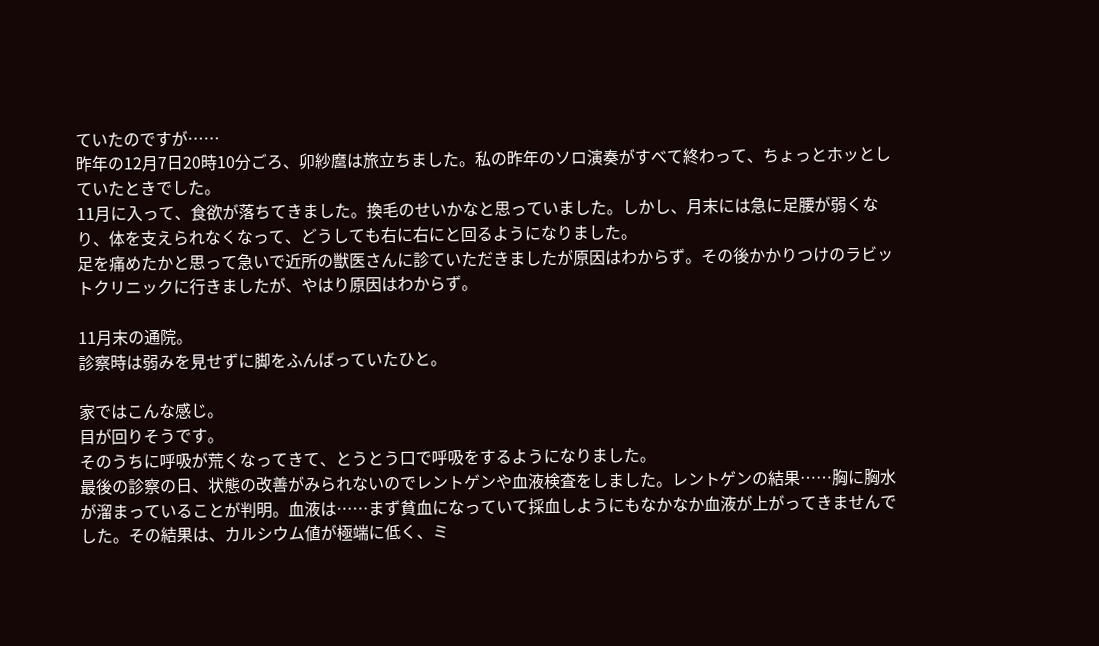ていたのですが……
昨年の12月7日20時10分ごろ、卯紗麿は旅立ちました。私の昨年のソロ演奏がすべて終わって、ちょっとホッとしていたときでした。
11月に入って、食欲が落ちてきました。換毛のせいかなと思っていました。しかし、月末には急に足腰が弱くなり、体を支えられなくなって、どうしても右に右にと回るようになりました。
足を痛めたかと思って急いで近所の獣医さんに診ていただきましたが原因はわからず。その後かかりつけのラビットクリニックに行きましたが、やはり原因はわからず。

11月末の通院。
診察時は弱みを見せずに脚をふんばっていたひと。

家ではこんな感じ。
目が回りそうです。
そのうちに呼吸が荒くなってきて、とうとう口で呼吸をするようになりました。
最後の診察の日、状態の改善がみられないのでレントゲンや血液検査をしました。レントゲンの結果……胸に胸水が溜まっていることが判明。血液は……まず貧血になっていて採血しようにもなかなか血液が上がってきませんでした。その結果は、カルシウム値が極端に低く、ミ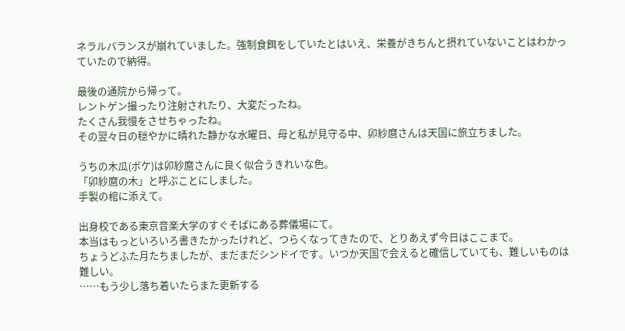ネラルバランスが崩れていました。強制食餌をしていたとはいえ、栄養がきちんと摂れていないことはわかっていたので納得。

最後の通院から帰って。
レントゲン撮ったり注射されたり、大変だったね。
たくさん我慢をさせちゃったね。
その翌々日の穏やかに晴れた静かな水曜日、母と私が見守る中、卯紗麿さんは天国に旅立ちました。

うちの木瓜(ボケ)は卯紗麿さんに良く似合うきれいな色。
「卯紗麿の木」と呼ぶことにしました。
手製の棺に添えて。

出身校である東京音楽大学のすぐそばにある葬儀場にて。
本当はもっといろいろ書きたかったけれど、つらくなってきたので、とりあえず今日はここまで。
ちょうどふた月たちましたが、まだまだシンドイです。いつか天国で会えると確信していても、難しいものは難しい。
……もう少し落ち着いたらまた更新する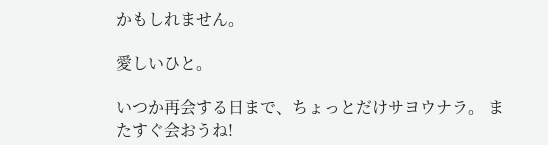かもしれません。

愛しいひと。

いつか再会する日まで、ちょっとだけサヨウナラ。 またすぐ会おうね!